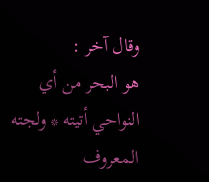وقال آخر :
هو البحر من أي النواحي أتيته * ولجته المعروف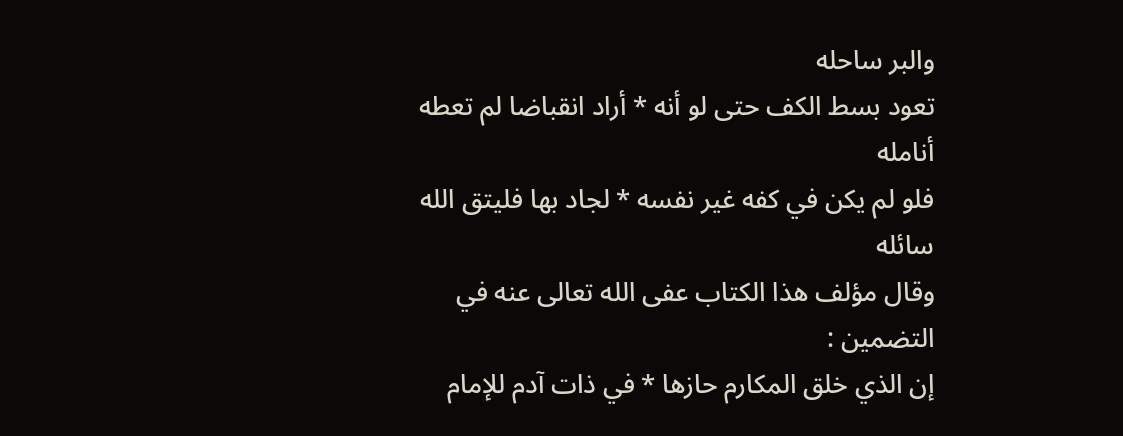والبر ساحله
تعود بسط الكف حتى لو أنه * أراد انقباضا لم تعطه أنامله
فلو لم يكن في كفه غير نفسه * لجاد بها فليتق الله سائله
وقال مؤلف هذا الكتاب عفى الله تعالى عنه في التضمين :
إن الذي خلق المكارم حازها * في ذات آدم للإمام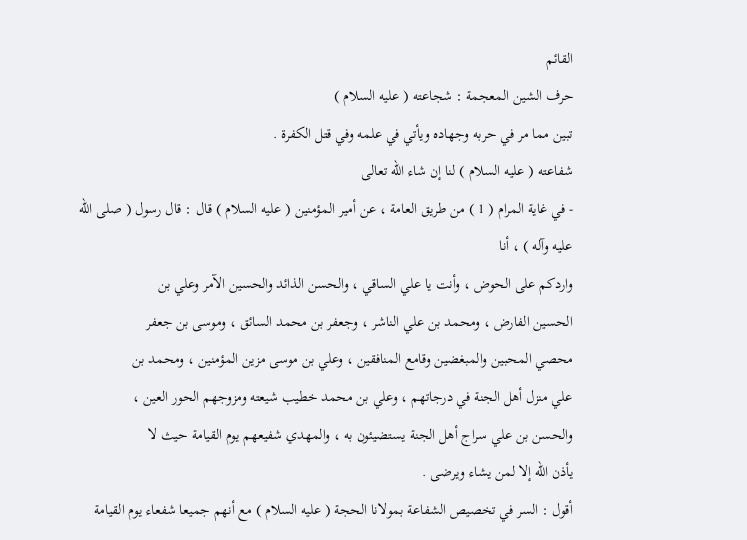القائم
حرف الشين المعجمة : شجاعته ( عليه السلام )
تبين مما مر في حربه وجهاده ويأتي في علمه وفي قتل الكفرة .
شفاعته ( عليه السلام ) لنا إن شاء الله تعالى
- في غاية المرام ( 1 ) من طريق العامة ، عن أمير المؤمنين ( عليه السلام ) قال : قال رسول ( صلى الله عليه وآله ) ، أنا
واردكم على الحوض ، وأنت يا علي الساقي ، والحسن الذائد والحسين الآمر وعلي بن
الحسين الفارض ، ومحمد بن علي الناشر ، وجعفر بن محمد السائق ، وموسى بن جعفر
محصي المحبين والمبغضين وقامع المنافقين ، وعلي بن موسى مزين المؤمنين ، ومحمد بن
علي منزل أهل الجنة في درجاتهم ، وعلي بن محمد خطيب شيعته ومزوجهم الحور العين ،
والحسن بن علي سراج أهل الجنة يستضيئون به ، والمهدي شفيعهم يوم القيامة حيث لا
يأذن الله إلا لمن يشاء ويرضى .
أقول : السر في تخصيص الشفاعة بمولانا الحجة ( عليه السلام ) مع أنهم جميعا شفعاء يوم القيامة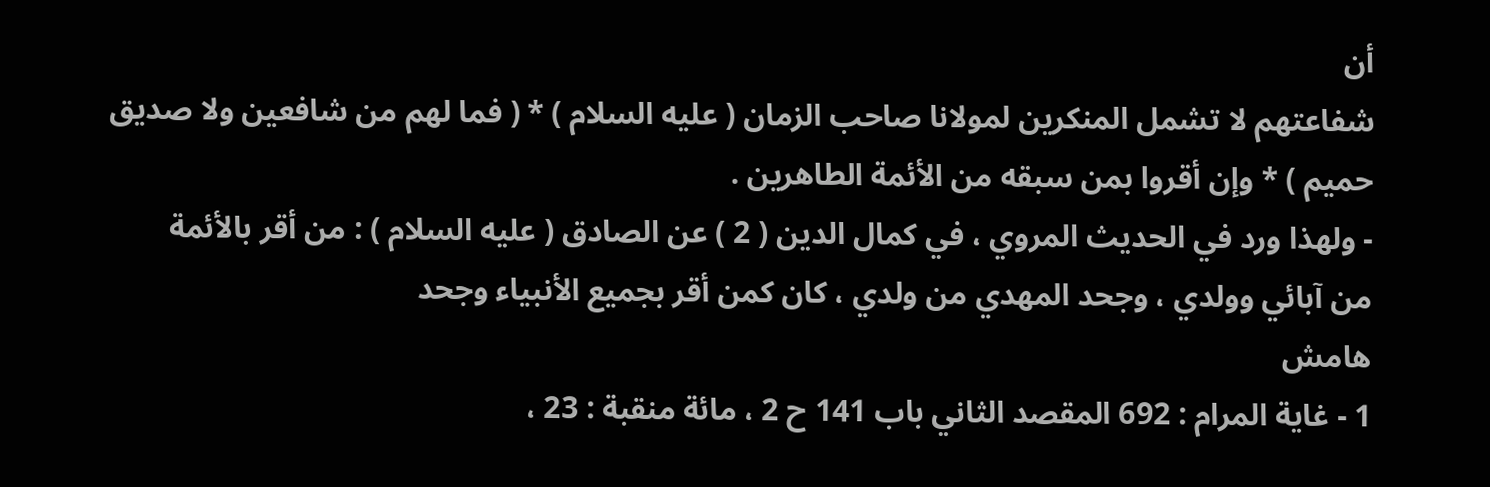أن
شفاعتهم لا تشمل المنكرين لمولانا صاحب الزمان ( عليه السلام ) * ( فما لهم من شافعين ولا صديق
حميم ) * وإن أقروا بمن سبقه من الأئمة الطاهرين .
- ولهذا ورد في الحديث المروي ، في كمال الدين ( 2 ) عن الصادق ( عليه السلام ) : من أقر بالأئمة
من آبائي وولدي ، وجحد المهدي من ولدي ، كان كمن أقر بجميع الأنبياء وجحد
هامش
1 - غاية المرام : 692 المقصد الثاني باب 141 ح 2 ، مائة منقبة : 23 ،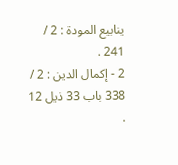ينابيع المودة : 2 / 241 .
2 - إكمال الدين : 2 / 338 باب 33 ذيل 12 .